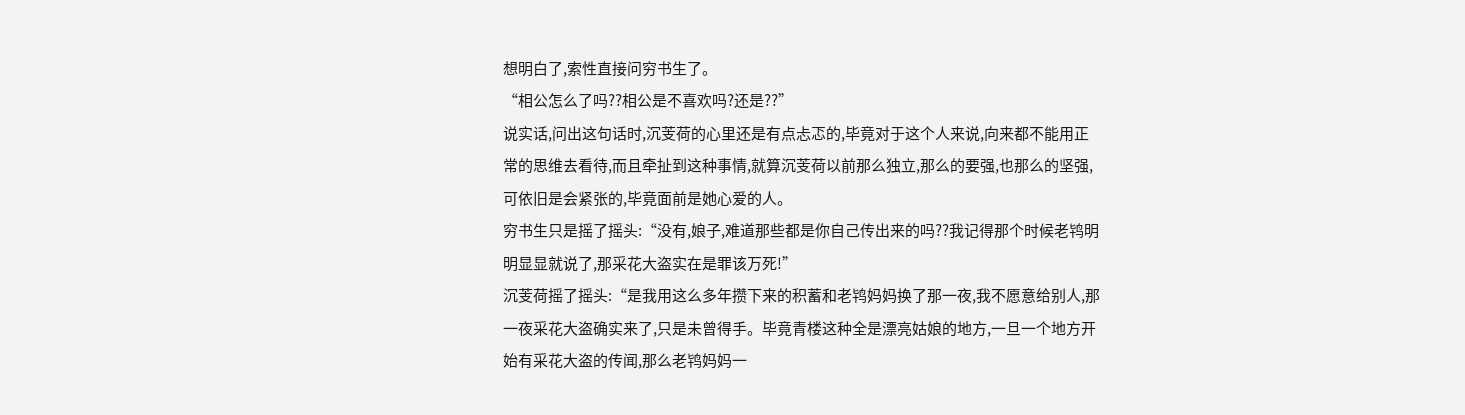想明白了,索性直接问穷书生了。
“相公怎么了吗??相公是不喜欢吗?还是??”
说实话,问出这句话时,沉芰荷的心里还是有点忐忑的,毕竟对于这个人来说,向来都不能用正常的思维去看待,而且牵扯到这种事情,就算沉芰荷以前那么独立,那么的要强,也那么的坚强,可依旧是会紧张的,毕竟面前是她心爱的人。
穷书生只是摇了摇头:“没有,娘子,难道那些都是你自己传出来的吗??我记得那个时候老鸨明明显显就说了,那采花大盗实在是罪该万死!”
沉芰荷摇了摇头:“是我用这么多年攒下来的积蓄和老鸨妈妈换了那一夜,我不愿意给别人,那一夜采花大盗确实来了,只是未曾得手。毕竟青楼这种全是漂亮姑娘的地方,一旦一个地方开始有采花大盗的传闻,那么老鸨妈妈一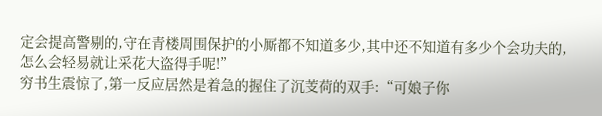定会提高警剔的,守在青楼周围保护的小厮都不知道多少,其中还不知道有多少个会功夫的,怎么会轻易就让采花大盗得手呢!”
穷书生震惊了,第一反应居然是着急的握住了沉芰荷的双手:“可娘子你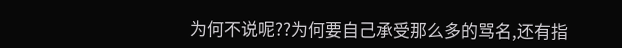为何不说呢??为何要自己承受那么多的骂名,还有指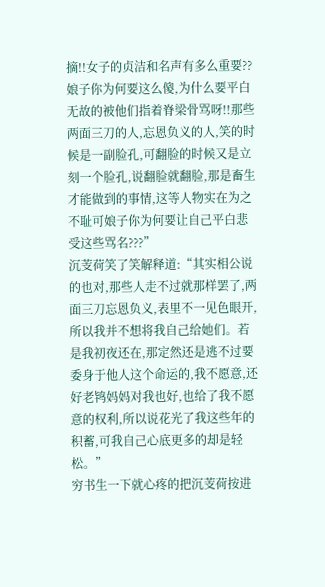摘!!女子的贞洁和名声有多么重要??娘子你为何要这么傻,为什么要平白无故的被他们指着脊梁骨骂呀!!那些两面三刀的人,忘恩负义的人,笑的时候是一副脸孔,可翻脸的时候又是立刻一个脸孔,说翻脸就翻脸,那是畜生才能做到的事情,这等人物实在为之不耻可娘子你为何要让自己平白悲受这些骂名???”
沉芰荷笑了笑解释道:“其实相公说的也对,那些人走不过就那样罢了,两面三刀忘恩负义,表里不一见色眼开,所以我并不想将我自己给她们。若是我初夜还在,那定然还是逃不过要委身于他人这个命运的,我不愿意,还好老鸨妈妈对我也好,也给了我不愿意的权利,所以说花光了我这些年的积蓄,可我自己心底更多的却是轻松。”
穷书生一下就心疼的把沉芰荷按进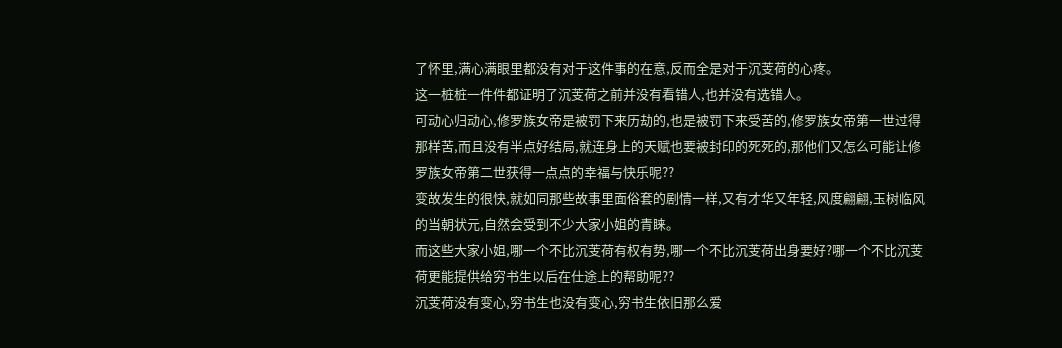了怀里,满心满眼里都没有对于这件事的在意,反而全是对于沉芰荷的心疼。
这一桩桩一件件都证明了沉芰荷之前并没有看错人,也并没有选错人。
可动心归动心,修罗族女帝是被罚下来历劫的,也是被罚下来受苦的,修罗族女帝第一世过得那样苦,而且没有半点好结局,就连身上的天赋也要被封印的死死的,那他们又怎么可能让修罗族女帝第二世获得一点点的幸福与快乐呢??
变故发生的很快,就如同那些故事里面俗套的剧情一样,又有才华又年轻,风度翩翩,玉树临风的当朝状元,自然会受到不少大家小姐的青睐。
而这些大家小姐,哪一个不比沉芰荷有权有势,哪一个不比沉芰荷出身要好?哪一个不比沉芰荷更能提供给穷书生以后在仕途上的帮助呢??
沉芰荷没有变心,穷书生也没有变心,穷书生依旧那么爱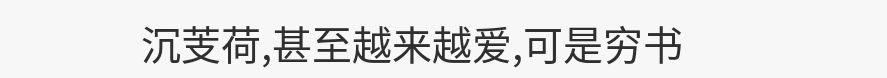沉芰荷,甚至越来越爱,可是穷书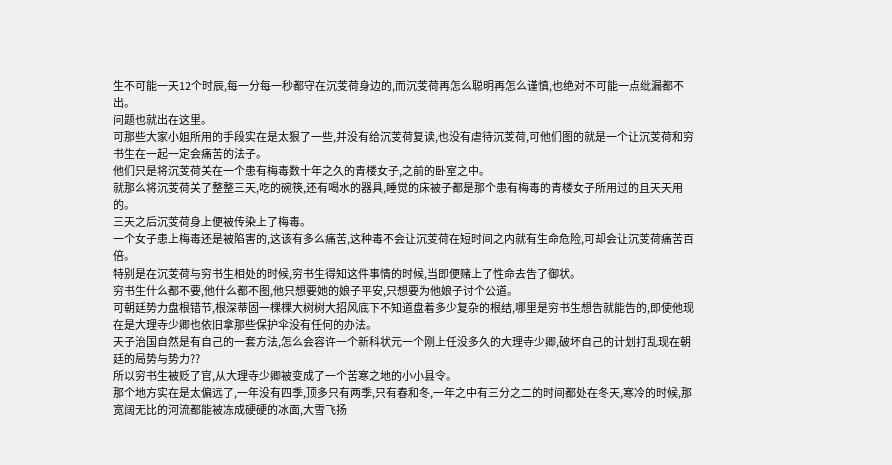生不可能一天12个时辰,每一分每一秒都守在沉芰荷身边的,而沉芰荷再怎么聪明再怎么谨慎,也绝对不可能一点纰漏都不出。
问题也就出在这里。
可那些大家小姐所用的手段实在是太狠了一些,并没有给沉芰荷复读,也没有虐待沉芰荷,可他们图的就是一个让沉芰荷和穷书生在一起一定会痛苦的法子。
他们只是将沉芰荷关在一个患有梅毒数十年之久的青楼女子,之前的卧室之中。
就那么将沉芰荷关了整整三天,吃的碗筷,还有喝水的器具,睡觉的床被子都是那个患有梅毒的青楼女子所用过的且天天用的。
三天之后沉芰荷身上便被传染上了梅毒。
一个女子患上梅毒还是被陷害的,这该有多么痛苦,这种毒不会让沉芰荷在短时间之内就有生命危险,可却会让沉芰荷痛苦百倍。
特别是在沉芰荷与穷书生相处的时候,穷书生得知这件事情的时候,当即便赌上了性命去告了御状。
穷书生什么都不要,他什么都不图,他只想要她的娘子平安,只想要为他娘子讨个公道。
可朝廷势力盘根错节,根深蒂固一棵棵大树树大招风底下不知道盘着多少复杂的根结,哪里是穷书生想告就能告的,即使他现在是大理寺少卿也依旧拿那些保护伞没有任何的办法。
天子治国自然是有自己的一套方法,怎么会容许一个新科状元一个刚上任没多久的大理寺少卿,破坏自己的计划打乱现在朝廷的局势与势力??
所以穷书生被贬了官,从大理寺少卿被变成了一个苦寒之地的小小县令。
那个地方实在是太偏远了,一年没有四季,顶多只有两季,只有春和冬,一年之中有三分之二的时间都处在冬天,寒冷的时候,那宽阔无比的河流都能被冻成硬硬的冰面,大雪飞扬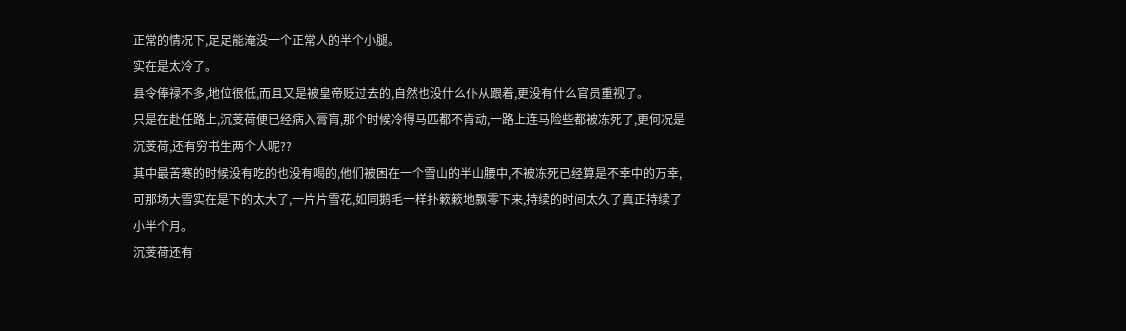正常的情况下,足足能淹没一个正常人的半个小腿。
实在是太冷了。
县令俸禄不多,地位很低,而且又是被皇帝贬过去的,自然也没什么仆从跟着,更没有什么官员重视了。
只是在赴任路上,沉芰荷便已经病入膏肓,那个时候冷得马匹都不肯动,一路上连马险些都被冻死了,更何况是沉芰荷,还有穷书生两个人呢??
其中最苦寒的时候没有吃的也没有喝的,他们被困在一个雪山的半山腰中,不被冻死已经算是不幸中的万幸,可那场大雪实在是下的太大了,一片片雪花,如同鹅毛一样扑簌簌地飘零下来,持续的时间太久了真正持续了小半个月。
沉芰荷还有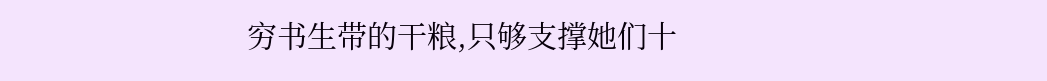穷书生带的干粮,只够支撑她们十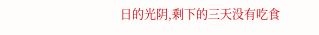日的光阴,剩下的三天没有吃食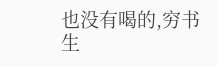也没有喝的,穷书生